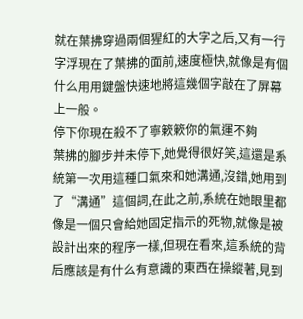就在葉拂穿過兩個猩紅的大字之后,又有一行字浮現在了葉拂的面前,速度極快,就像是有個什么用用鍵盤快速地將這幾個字敲在了屏幕上一般。
停下你現在殺不了寧簌簌你的氣運不夠
葉拂的腳步并未停下,她覺得很好笑,這還是系統第一次用這種口氣來和她溝通,沒錯,她用到了“溝通”這個詞,在此之前,系統在她眼里都像是一個只會給她固定指示的死物,就像是被設計出來的程序一樣,但現在看來,這系統的背后應該是有什么有意識的東西在操縱著,見到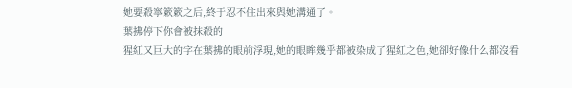她要殺寧簌簌之后,終于忍不住出來與她溝通了。
葉拂停下你會被抹殺的
猩紅又巨大的字在葉拂的眼前浮現,她的眼眸幾乎都被染成了猩紅之色,她卻好像什么都沒看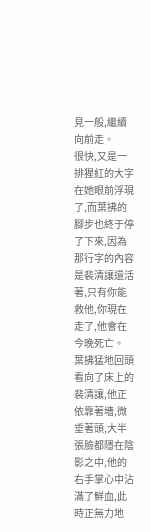見一般,繼續向前走。
很快,又是一排猩紅的大字在她眼前浮現了,而葉拂的腳步也終于停了下來,因為那行字的內容是裴清讓還活著,只有你能救他,你現在走了,他會在今晚死亡。
葉拂猛地回頭看向了床上的裴清讓,他正依靠著墻,微垂著頭,大半張臉都隱在陰影之中,他的右手掌心中沾滿了鮮血,此時正無力地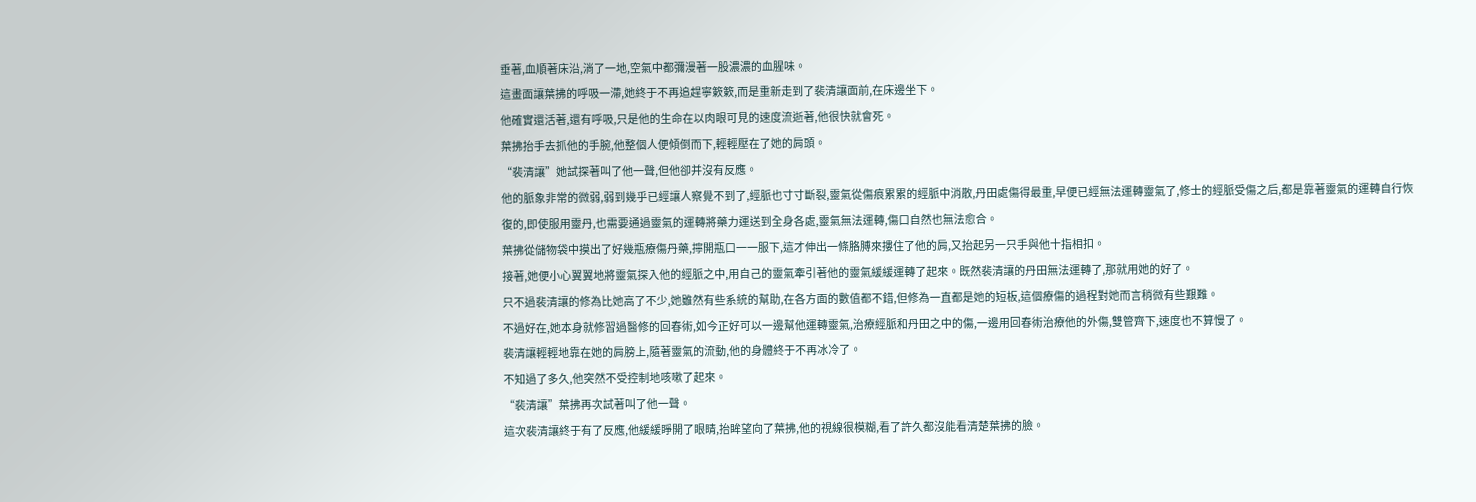垂著,血順著床沿,淌了一地,空氣中都彌漫著一股濃濃的血腥味。
這畫面讓葉拂的呼吸一滯,她終于不再追趕寧簌簌,而是重新走到了裴清讓面前,在床邊坐下。
他確實還活著,還有呼吸,只是他的生命在以肉眼可見的速度流逝著,他很快就會死。
葉拂抬手去抓他的手腕,他整個人便傾倒而下,輕輕壓在了她的肩頭。
“裴清讓”她試探著叫了他一聲,但他卻并沒有反應。
他的脈象非常的微弱,弱到幾乎已經讓人察覺不到了,經脈也寸寸斷裂,靈氣從傷痕累累的經脈中消散,丹田處傷得最重,早便已經無法運轉靈氣了,修士的經脈受傷之后,都是靠著靈氣的運轉自行恢復的,即使服用靈丹,也需要通過靈氣的運轉將藥力運送到全身各處,靈氣無法運轉,傷口自然也無法愈合。
葉拂從儲物袋中摸出了好幾瓶療傷丹藥,擰開瓶口一一服下,這才伸出一條胳膊來摟住了他的肩,又抬起另一只手與他十指相扣。
接著,她便小心翼翼地將靈氣探入他的經脈之中,用自己的靈氣牽引著他的靈氣緩緩運轉了起來。既然裴清讓的丹田無法運轉了,那就用她的好了。
只不過裴清讓的修為比她高了不少,她雖然有些系統的幫助,在各方面的數值都不錯,但修為一直都是她的短板,這個療傷的過程對她而言稍微有些艱難。
不過好在,她本身就修習過醫修的回春術,如今正好可以一邊幫他運轉靈氣,治療經脈和丹田之中的傷,一邊用回春術治療他的外傷,雙管齊下,速度也不算慢了。
裴清讓輕輕地靠在她的肩膀上,隨著靈氣的流動,他的身體終于不再冰冷了。
不知過了多久,他突然不受控制地咳嗽了起來。
“裴清讓”葉拂再次試著叫了他一聲。
這次裴清讓終于有了反應,他緩緩睜開了眼睛,抬眸望向了葉拂,他的視線很模糊,看了許久都沒能看清楚葉拂的臉。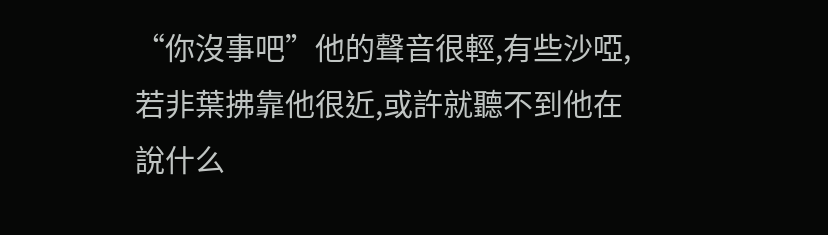“你沒事吧”他的聲音很輕,有些沙啞,若非葉拂靠他很近,或許就聽不到他在說什么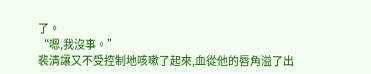了。
“嗯,我沒事。”
裴清讓又不受控制地咳嗽了起來,血從他的唇角溢了出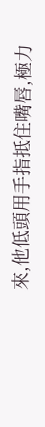來,他低頭用手指抵住嘴唇,極力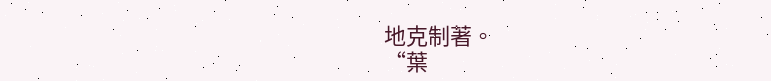地克制著。
“葉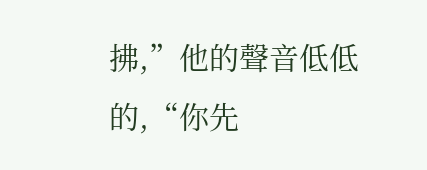拂,”他的聲音低低的,“你先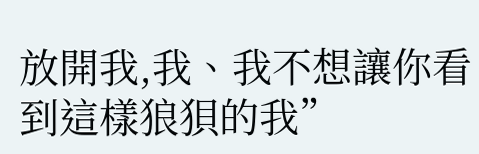放開我,我、我不想讓你看到這樣狼狽的我”